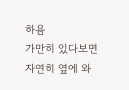하욤
가만히 있다보면
자연히 옆에 와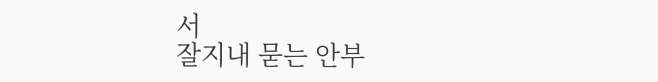서
잘지내 묻는 안부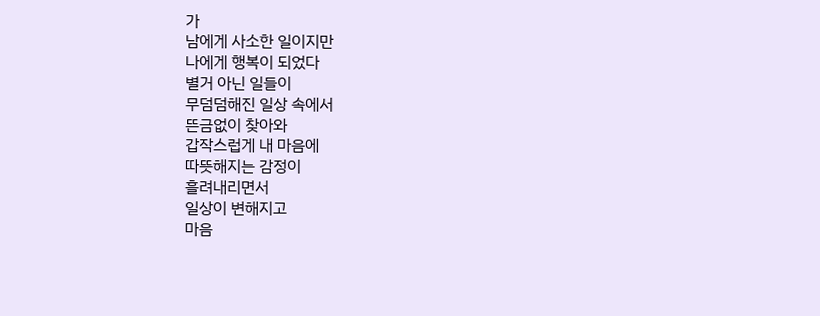가
남에게 사소한 일이지만
나에게 행복이 되었다
별거 아닌 일들이
무덤덤해진 일상 속에서
뜬금없이 찾아와
갑작스럽게 내 마음에
따뜻해지는 감정이
흘려내리면서
일상이 변해지고
마음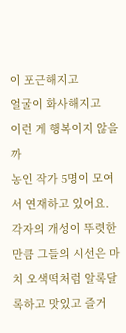이 포근해지고
얼굴이 화사해지고
이런 게 행복이지 않을까
농인 작가 5명이 모여서 연재하고 있어요. 각자의 개성이 뚜렷한 만큼 그들의 시선은 마치 오색떡처럼 알록달록하고 맛있고 즐거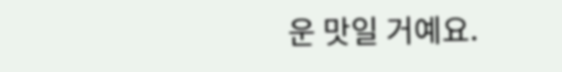운 맛일 거예요.